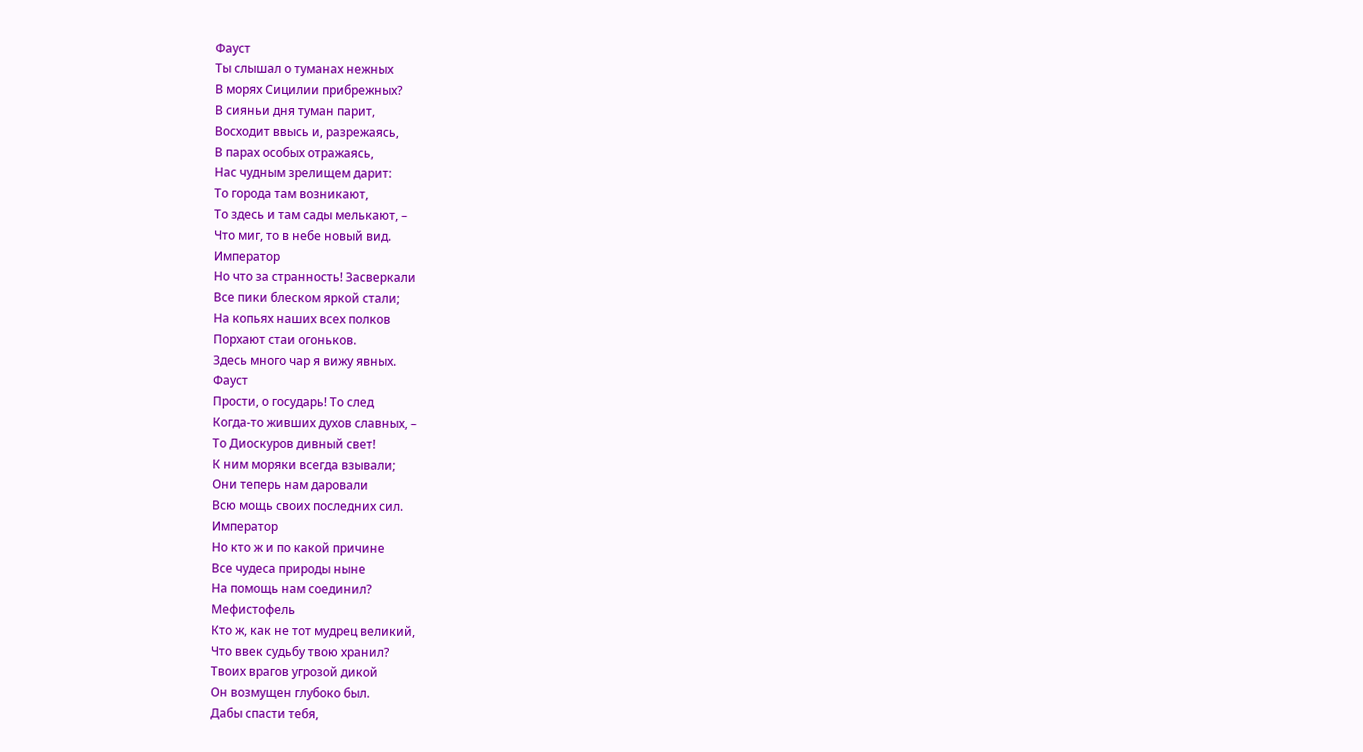Фауст
Ты слышал о туманах нежных
В морях Сицилии прибрежных?
В сияньи дня туман парит,
Восходит ввысь и, разрежаясь,
В парах особых отражаясь,
Нас чудным зрелищем дарит:
То города там возникают,
То здесь и там сады мелькают, –
Что миг, то в небе новый вид.
Император
Но что за странность! Засверкали
Все пики блеском яркой стали;
На копьях наших всех полков
Порхают стаи огоньков.
Здесь много чар я вижу явных.
Фауст
Прости, о государь! То след
Когда-то живших духов славных, –
То Диоскуров дивный свет!
К ним моряки всегда взывали;
Они теперь нам даровали
Всю мощь своих последних сил.
Император
Но кто ж и по какой причине
Все чудеса природы ныне
На помощь нам соединил?
Мефистофель
Кто ж, как не тот мудрец великий,
Что ввек судьбу твою хранил?
Твоих врагов угрозой дикой
Он возмущен глубоко был.
Дабы спасти тебя,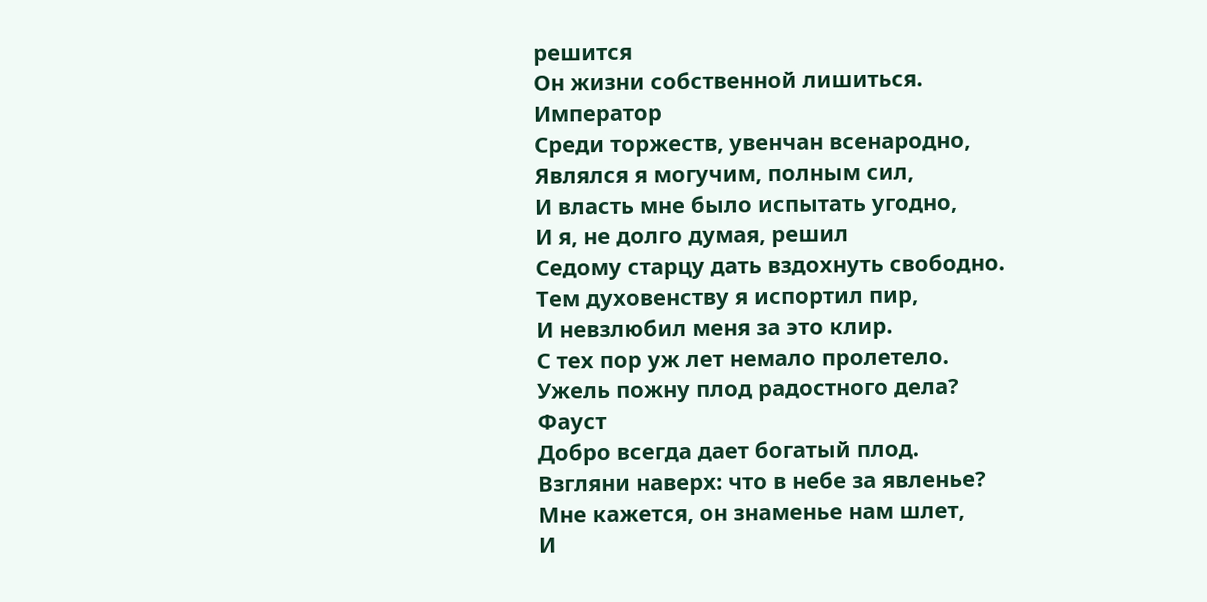решится
Он жизни собственной лишиться.
Император
Среди торжеств, увенчан всенародно,
Являлся я могучим, полным сил,
И власть мне было испытать угодно,
И я, не долго думая, решил
Седому старцу дать вздохнуть свободно.
Тем духовенству я испортил пир,
И невзлюбил меня за это клир.
С тех пор уж лет немало пролетело.
Ужель пожну плод радостного дела?
Фауст
Добро всегда дает богатый плод.
Взгляни наверх: что в небе за явленье?
Мне кажется, он знаменье нам шлет,
И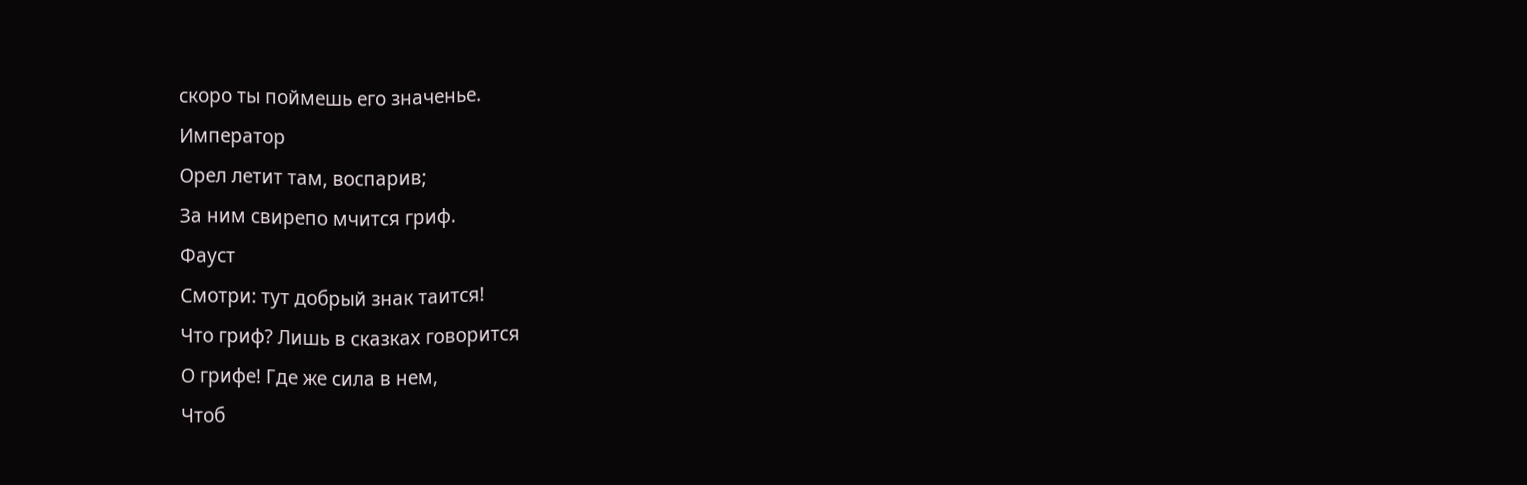скоро ты поймешь его значенье.
Император
Орел летит там, воспарив;
За ним свирепо мчится гриф.
Фауст
Смотри: тут добрый знак таится!
Что гриф? Лишь в сказках говорится
О грифе! Где же сила в нем,
Чтоб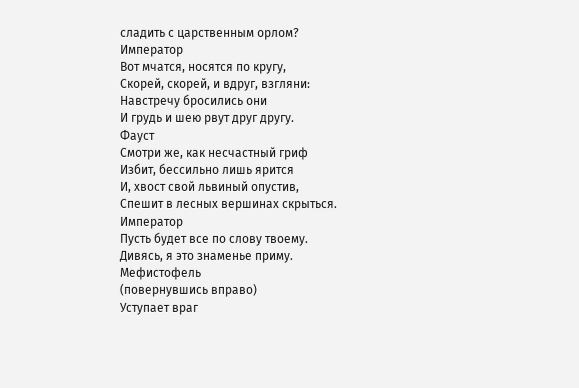сладить с царственным орлом?
Император
Вот мчатся, носятся по кругу,
Скорей, скорей, и вдруг, взгляни:
Навстречу бросились они
И грудь и шею рвут друг другу.
Фауст
Смотри же, как несчастный гриф
Избит, бессильно лишь ярится
И, хвост свой львиный опустив,
Спешит в лесных вершинах скрыться.
Император
Пусть будет все по слову твоему.
Дивясь, я это знаменье приму.
Мефистофель
(повернувшись вправо)
Уступает враг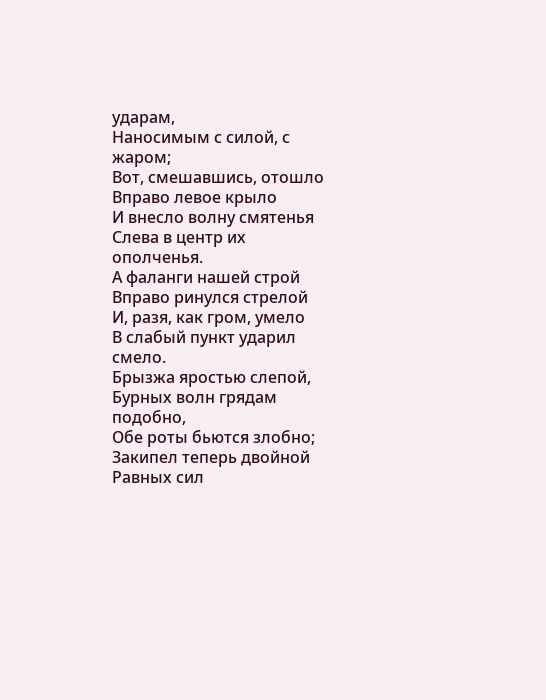ударам,
Наносимым с силой, с жаром;
Вот, смешавшись, отошло
Вправо левое крыло
И внесло волну смятенья
Слева в центр их ополченья.
А фаланги нашей строй
Вправо ринулся стрелой
И, разя, как гром, умело
В слабый пункт ударил смело.
Брызжа яростью слепой,
Бурных волн грядам подобно,
Обе роты бьются злобно;
Закипел теперь двойной
Равных сил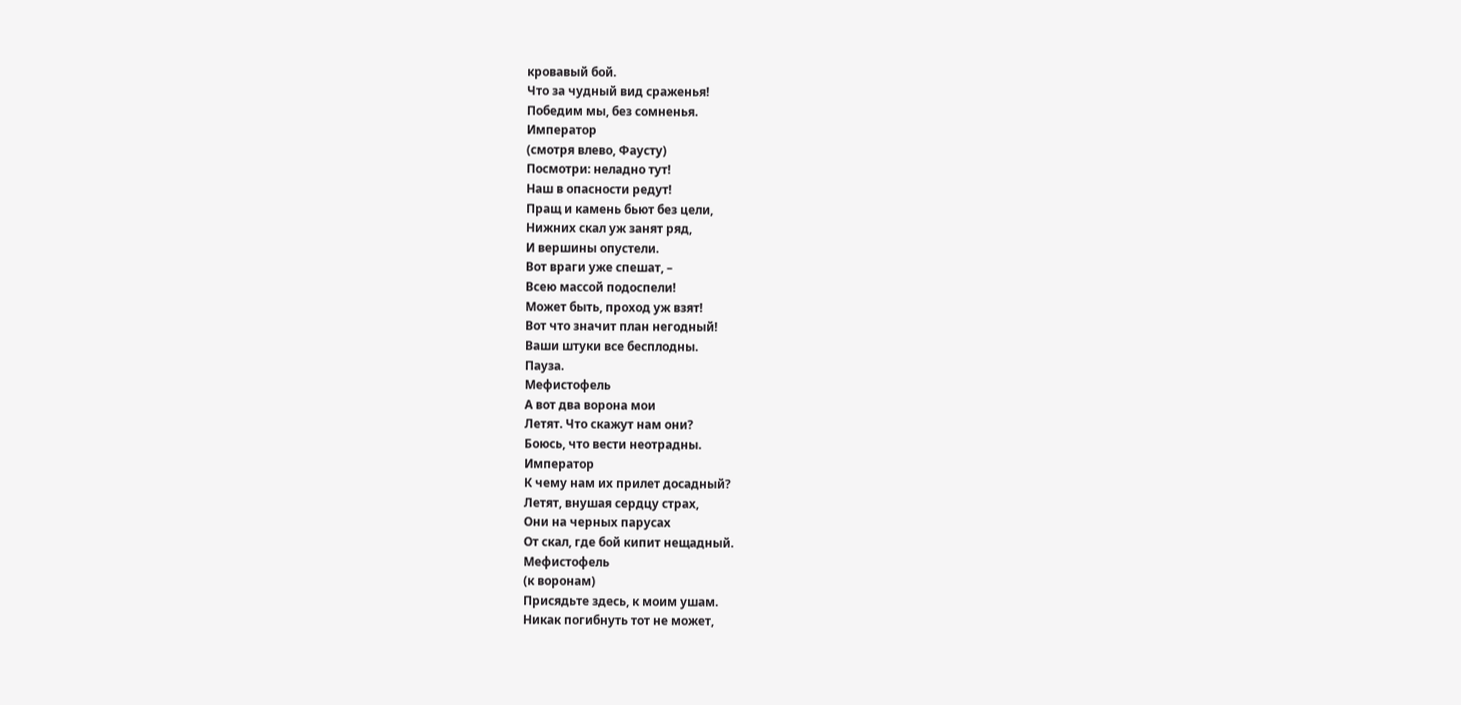кровавый бой.
Что за чудный вид сраженья!
Победим мы, без сомненья.
Император
(смотря влево, Фаусту)
Посмотри: неладно тут!
Наш в опасности редут!
Пращ и камень бьют без цели,
Нижних скал уж занят ряд,
И вершины опустели.
Вот враги уже спешат, –
Всею массой подоспели!
Может быть, проход уж взят!
Вот что значит план негодный!
Ваши штуки все бесплодны.
Пауза.
Мефистофель
А вот два ворона мои
Летят. Что скажут нам они?
Боюсь, что вести неотрадны.
Император
К чему нам их прилет досадный?
Летят, внушая сердцу страх,
Они на черных парусах
От скал, где бой кипит нещадный.
Мефистофель
(к воронам)
Присядьте здесь, к моим ушам.
Никак погибнуть тот не может,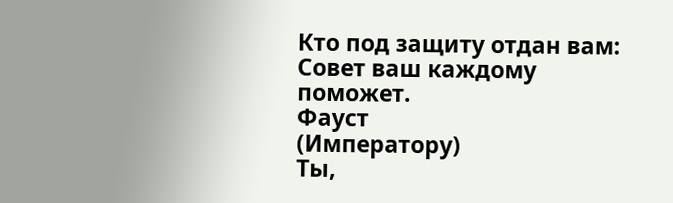Кто под защиту отдан вам:
Совет ваш каждому поможет.
Фауст
(Императору)
Ты,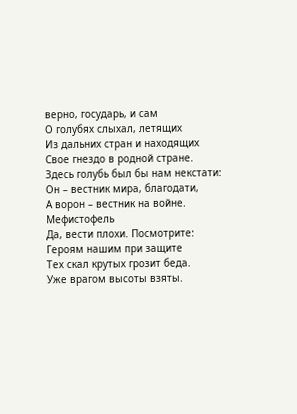верно, государь, и сам
О голубях слыхал, летящих
Из дальних стран и находящих
Свое гнездо в родной стране.
Здесь голубь был бы нам некстати:
Он – вестник мира, благодати,
А ворон – вестник на войне.
Мефистофель
Да, вести плохи. Посмотрите:
Героям нашим при защите
Тех скал крутых грозит беда.
Уже врагом высоты взяты.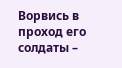Ворвись в проход его солдаты –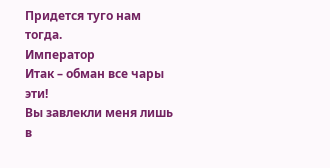Придется туго нам тогда.
Император
Итак – обман все чары эти!
Вы завлекли меня лишь в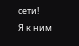сети!
Я к ним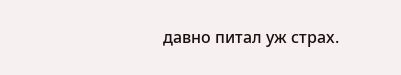давно питал уж страх.